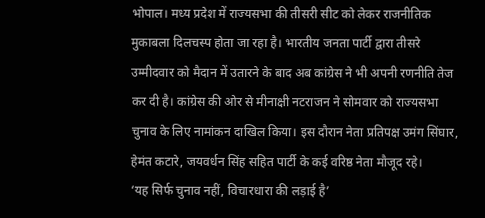भोपाल। मध्य प्रदेश में राज्यसभा की तीसरी सीट को लेकर राजनीतिक मुकाबला दिलचस्प होता जा रहा है। भारतीय जनता पार्टी द्वारा तीसरे उम्मीदवार को मैदान में उतारने के बाद अब कांग्रेस ने भी अपनी रणनीति तेज कर दी है। कांग्रेस की ओर से मीनाक्षी नटराजन ने सोमवार को राज्यसभा चुनाव के लिए नामांकन दाखिल किया। इस दौरान नेता प्रतिपक्ष उमंग सिंघार, हेमंत कटारे, जयवर्धन सिंह सहित पार्टी के कई वरिष्ठ नेता मौजूद रहे।
‘यह सिर्फ चुनाव नहीं, विचारधारा की लड़ाई है’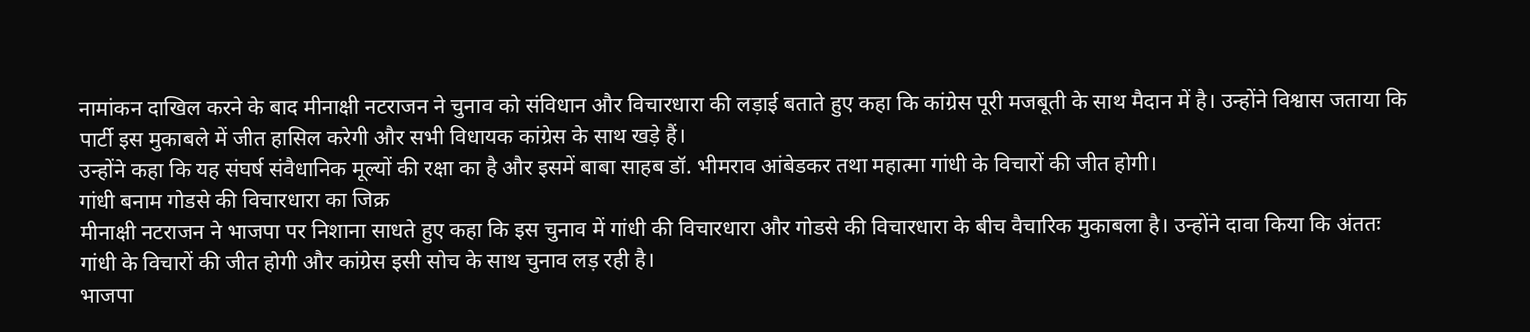नामांकन दाखिल करने के बाद मीनाक्षी नटराजन ने चुनाव को संविधान और विचारधारा की लड़ाई बताते हुए कहा कि कांग्रेस पूरी मजबूती के साथ मैदान में है। उन्होंने विश्वास जताया कि पार्टी इस मुकाबले में जीत हासिल करेगी और सभी विधायक कांग्रेस के साथ खड़े हैं।
उन्होंने कहा कि यह संघर्ष संवैधानिक मूल्यों की रक्षा का है और इसमें बाबा साहब डॉ. भीमराव आंबेडकर तथा महात्मा गांधी के विचारों की जीत होगी।
गांधी बनाम गोडसे की विचारधारा का जिक्र
मीनाक्षी नटराजन ने भाजपा पर निशाना साधते हुए कहा कि इस चुनाव में गांधी की विचारधारा और गोडसे की विचारधारा के बीच वैचारिक मुकाबला है। उन्होंने दावा किया कि अंततः गांधी के विचारों की जीत होगी और कांग्रेस इसी सोच के साथ चुनाव लड़ रही है।
भाजपा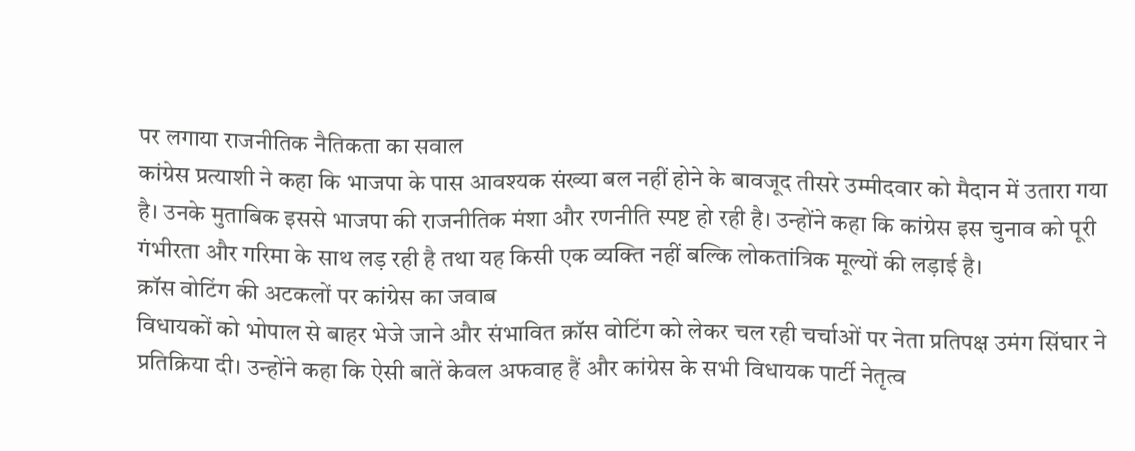पर लगाया राजनीतिक नैतिकता का सवाल
कांग्रेस प्रत्याशी ने कहा कि भाजपा के पास आवश्यक संख्या बल नहीं होने के बावजूद तीसरे उम्मीदवार को मैदान में उतारा गया है। उनके मुताबिक इससे भाजपा की राजनीतिक मंशा और रणनीति स्पष्ट हो रही है। उन्होंने कहा कि कांग्रेस इस चुनाव को पूरी गंभीरता और गरिमा के साथ लड़ रही है तथा यह किसी एक व्यक्ति नहीं बल्कि लोकतांत्रिक मूल्यों की लड़ाई है।
क्रॉस वोटिंग की अटकलों पर कांग्रेस का जवाब
विधायकों को भोपाल से बाहर भेजे जाने और संभावित क्रॉस वोटिंग को लेकर चल रही चर्चाओं पर नेता प्रतिपक्ष उमंग सिंघार ने प्रतिक्रिया दी। उन्होंने कहा कि ऐसी बातें केवल अफवाह हैं और कांग्रेस के सभी विधायक पार्टी नेतृत्व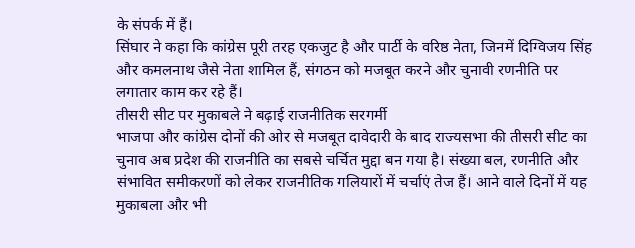के संपर्क में हैं।
सिंघार ने कहा कि कांग्रेस पूरी तरह एकजुट है और पार्टी के वरिष्ठ नेता, जिनमें दिग्विजय सिंह और कमलनाथ जैसे नेता शामिल हैं, संगठन को मजबूत करने और चुनावी रणनीति पर लगातार काम कर रहे हैं।
तीसरी सीट पर मुकाबले ने बढ़ाई राजनीतिक सरगर्मी
भाजपा और कांग्रेस दोनों की ओर से मजबूत दावेदारी के बाद राज्यसभा की तीसरी सीट का चुनाव अब प्रदेश की राजनीति का सबसे चर्चित मुद्दा बन गया है। संख्या बल, रणनीति और संभावित समीकरणों को लेकर राजनीतिक गलियारों में चर्चाएं तेज हैं। आने वाले दिनों में यह मुकाबला और भी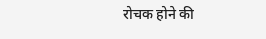रोचक होने की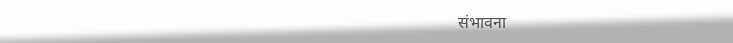संभावना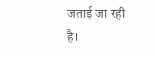जताई जा रही है।